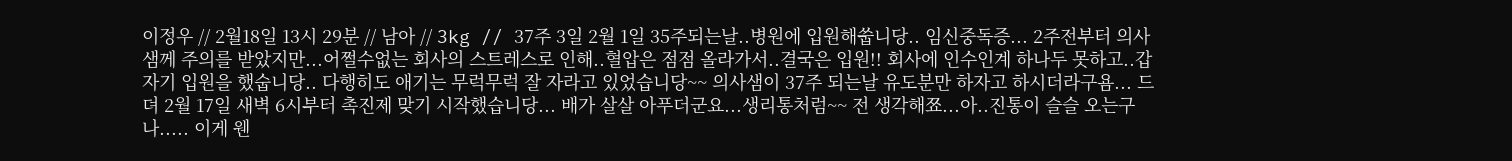이정우 // 2월18일 13시 29분 // 남아 // 3kg // 37주 3일 2월 1일 35주되는날..병원에 입원해쑵니당.. 임신중독증... 2주전부터 의사샘께 주의를 받았지만...어쩔수없는 회사의 스트레스로 인해..혈압은 점점 올라가서..결국은 입원!! 회사에 인수인계 하나두 못하고..갑자기 입원을 했숩니당.. 다행히도 애기는 무럭무럭 잘 자라고 있었습니당~~ 의사샘이 37주 되는날 유도분만 하자고 하시더라구욤... 드뎌 2월 17일 새벽 6시부터 촉진제 맞기 시작했습니당... 배가 살살 아푸더군요...생리통처럼~~ 전 생각해쬬...아..진통이 슬슬 오는구나..... 이게 웬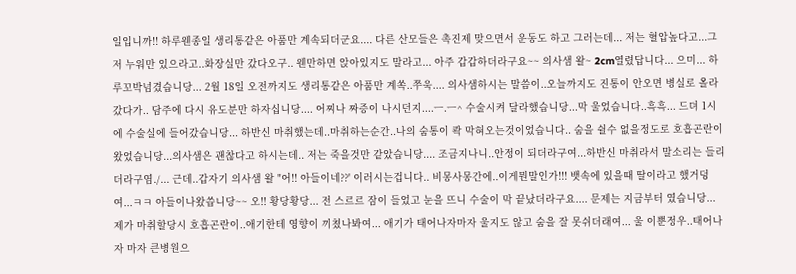일입니까!! 하루웬종일 생리통같은 아품만 계속되더군요.... 다른 산모들은 촉진제 맞으면서 운동도 하고 그러는데... 저는 혈압높다고...그저 누워만 있으라고..화장실만 갔다오구.. 웬만하면 앉아있지도 말라고... 아주 갑갑하더라구요~~ 의사샘 왈~ 2cm열렸답니다... 으미... 하루꼬박넘겼습니당... 2월 18일 오전까지도 생리통같은 아품만 계쏙..쭈욱.... 의사샘하시는 말씀이..오늘까지도 진통이 안오면 병실로 올라갔다가.. 담주에 다시 유도분만 하자십니당.... 어찌나 짜증이 나시던지....ㅡ.ㅡ^ 수술시켜 달라했습니당...막 울었습니다..흑흑... 드뎌 1시에 수술실에 들어갔습니당... 하반신 마취했는데..마취하는순간..나의 숨통이 콱 막혀오는것이었습니다.. 숨을 쉴수 없을정도로 호흡곤란이 왔었습니당...의사샘은 괜찮다고 하시는데.. 저는 죽을것만 같았습니당.... 조금지나니..안정이 되더라구여...하반신 마취라서 말소리는 들리더라구염./... 근데..갑자기 의사샘 왈 "어!! 아들이네??' 이러시는겁니다.. 비몽사몽간에..이게뭔말인가!!! 뱃속에 있을때 딸이라고 했거덩여...ㅋㅋ 아들이나왔씁니당~~ 오!! 황당황당... 전 스르르 잠이 들었고 눈을 뜨니 수술이 막 끝났더라구요.... 문제는 지금부터 였습니당... 제가 마취할당시 호흡곤란이..애기한테 영향이 끼쳤나봐여... 애기가 태어나자마자 울지도 않고 숨을 잘 못쉬더래여... 울 이뿐정우..태어나자 마자 큰병원으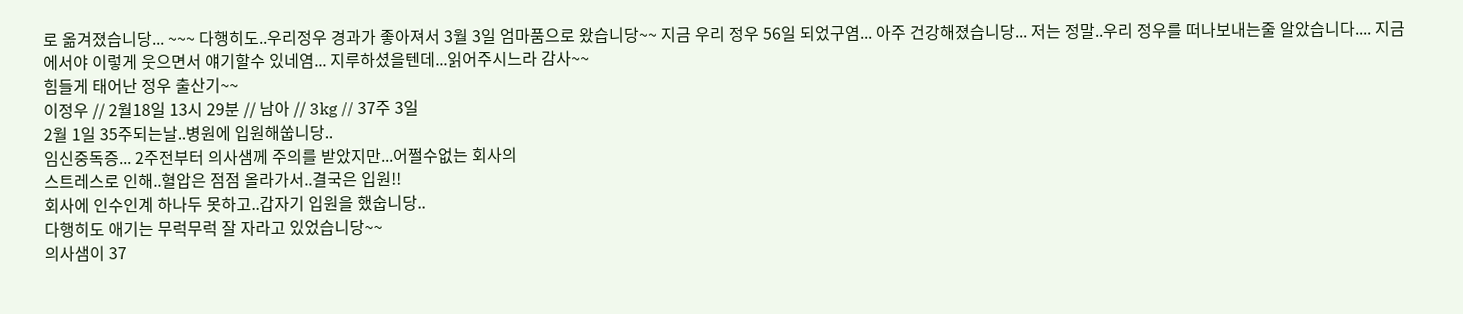로 옮겨졌습니당... ~~~ 다행히도..우리정우 경과가 좋아져서 3월 3일 엄마품으로 왔습니당~~ 지금 우리 정우 56일 되었구염... 아주 건강해졌습니당... 저는 정말..우리 정우를 떠나보내는줄 알았습니다.... 지금에서야 이렇게 웃으면서 얘기할수 있네염... 지루하셨을텐데...읽어주시느라 감사~~
힘들게 태어난 정우 출산기~~
이정우 // 2월18일 13시 29분 // 남아 // 3kg // 37주 3일
2월 1일 35주되는날..병원에 입원해쑵니당..
임신중독증... 2주전부터 의사샘께 주의를 받았지만...어쩔수없는 회사의
스트레스로 인해..혈압은 점점 올라가서..결국은 입원!!
회사에 인수인계 하나두 못하고..갑자기 입원을 했숩니당..
다행히도 애기는 무럭무럭 잘 자라고 있었습니당~~
의사샘이 37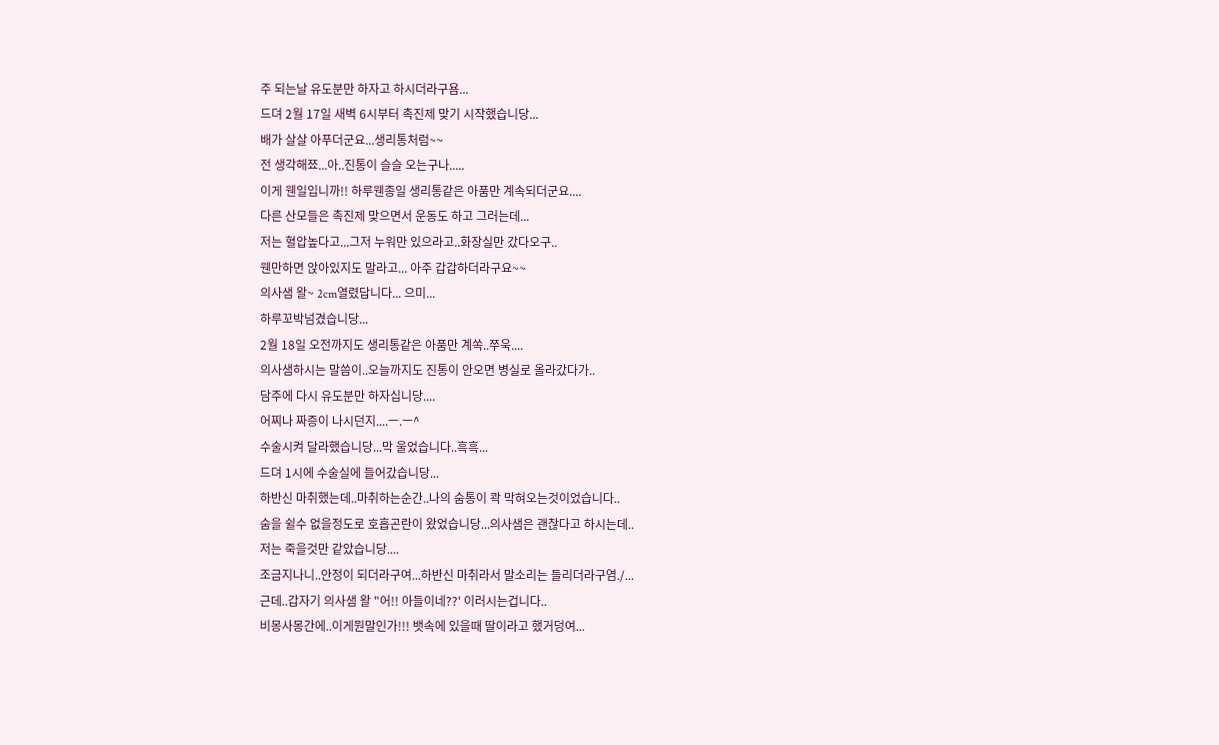주 되는날 유도분만 하자고 하시더라구욤...
드뎌 2월 17일 새벽 6시부터 촉진제 맞기 시작했습니당...
배가 살살 아푸더군요...생리통처럼~~
전 생각해쬬...아..진통이 슬슬 오는구나.....
이게 웬일입니까!! 하루웬종일 생리통같은 아품만 계속되더군요....
다른 산모들은 촉진제 맞으면서 운동도 하고 그러는데...
저는 혈압높다고...그저 누워만 있으라고..화장실만 갔다오구..
웬만하면 앉아있지도 말라고... 아주 갑갑하더라구요~~
의사샘 왈~ 2cm열렸답니다... 으미...
하루꼬박넘겼습니당...
2월 18일 오전까지도 생리통같은 아품만 계쏙..쭈욱....
의사샘하시는 말씀이..오늘까지도 진통이 안오면 병실로 올라갔다가..
담주에 다시 유도분만 하자십니당....
어찌나 짜증이 나시던지....ㅡ.ㅡ^
수술시켜 달라했습니당...막 울었습니다..흑흑...
드뎌 1시에 수술실에 들어갔습니당...
하반신 마취했는데..마취하는순간..나의 숨통이 콱 막혀오는것이었습니다..
숨을 쉴수 없을정도로 호흡곤란이 왔었습니당...의사샘은 괜찮다고 하시는데..
저는 죽을것만 같았습니당....
조금지나니..안정이 되더라구여...하반신 마취라서 말소리는 들리더라구염./...
근데..갑자기 의사샘 왈 "어!! 아들이네??' 이러시는겁니다..
비몽사몽간에..이게뭔말인가!!! 뱃속에 있을때 딸이라고 했거덩여...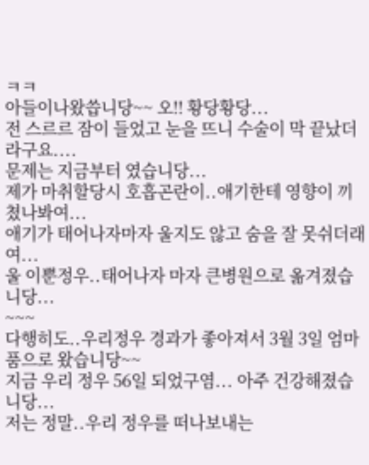ㅋㅋ
아들이나왔씁니당~~ 오!! 황당황당...
전 스르르 잠이 들었고 눈을 뜨니 수술이 막 끝났더라구요....
문제는 지금부터 였습니당...
제가 마취할당시 호흡곤란이..애기한테 영향이 끼쳤나봐여...
애기가 태어나자마자 울지도 않고 숨을 잘 못쉬더래여...
울 이뿐정우..태어나자 마자 큰병원으로 옮겨졌습니당...
~~~
다행히도..우리정우 경과가 좋아져서 3월 3일 엄마품으로 왔습니당~~
지금 우리 정우 56일 되었구염... 아주 건강해졌습니당...
저는 정말..우리 정우를 떠나보내는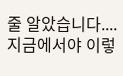줄 알았습니다....
지금에서야 이렇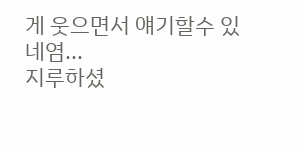게 웃으면서 얘기할수 있네염...
지루하셨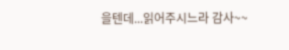을텐데...읽어주시느라 감사~~